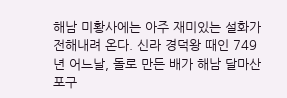해남 미황사에는 아주 재미있는 설화가 전해내려 온다. 신라 경덕왕 때인 749년 어느날, 돌로 만든 배가 해남 달마산 포구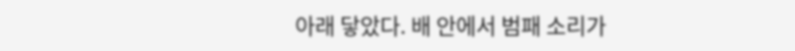아래 닿았다. 배 안에서 범패 소리가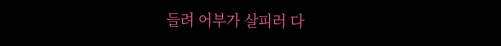들려 어부가 살피러 다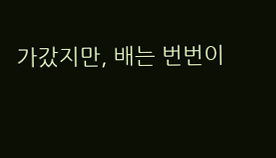가갔지만, 배는 번번이